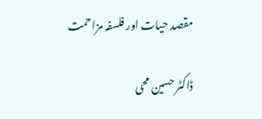مقصد حیات اور فلسفہ مزاحمت

ڈاکٹر حسین محی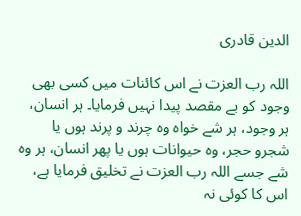الدین قادری

اللہ رب العزت نے اس کائنات میں کسی بھی وجود کو بے مقصد پیدا نہیں فرمایا۔ ہر انسان، ہر وجود، ہر شے خواہ وہ چرند و پرند ہوں یا شجرو حجر، وہ حیوانات ہوں یا پھر انسان، ہر وہ شے جسے اللہ رب العزت نے تخلیق فرمایا ہے، اس کا کوئی نہ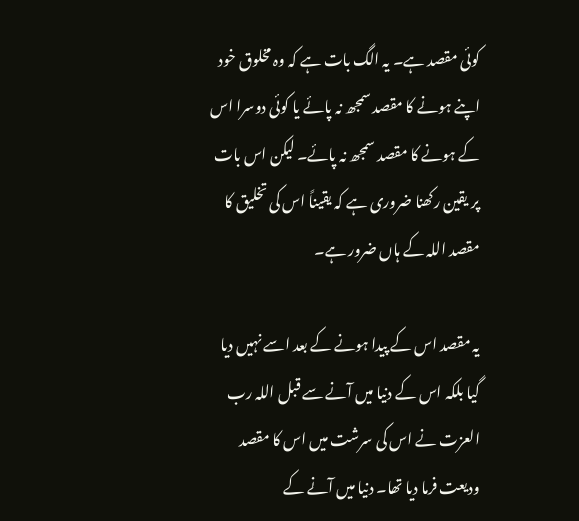کوئی مقصد ہے۔ یہ الگ بات ہے کہ وہ مخلوق خود اپنے ہونے کا مقصد سمجھ نہ پائے یا کوئی دوسرا اس کے ہونے کا مقصد سمجھ نہ پائے۔ لیکن اس بات پر یقین رکھنا ضروری ہے کہ یقیناً اس کی تخلیق کا مقصد اللہ کے ہاں ضرور ہے۔

یہ مقصد اس کے پیدا ہونے کے بعد اسے نہیں دیا گیا بلکہ اس کے دنیا میں آنے سے قبل اللہ رب العزت نے اس کی سرشت میں اس کا مقصد ودیعت فرما دیا تھا۔ دنیا میں آنے کے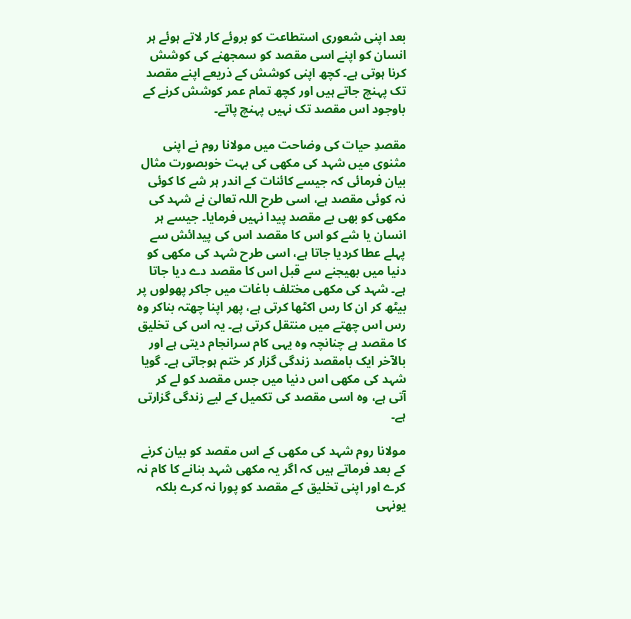بعد اپنی شعوری استطاعت کو بروئے کار لاتے ہوئے ہر انسان کو اپنے اسی مقصد کو سمجھنے کی کوشش کرنا ہوتی ہے۔ کچھ اپنی کوشش کے ذریعے اپنے مقصد تک پہنچ جاتے ہیں اور کچھ تمام عمر کوشش کرنے کے باوجود اس مقصد تک نہیں پہنچ پاتے۔

مقصدِ حیات کی وضاحت میں مولانا روم نے اپنی مثنوی میں شہد کی مکھی کی بہت خوبصورت مثال بیان فرمائی کہ جیسے کائنات کے اندر ہر شے کا کوئی نہ کوئی مقصد ہے، اسی طرح اللہ تعالیٰ نے شہد کی مکھی کو بھی بے مقصد پیدا نہیں فرمایا۔ جیسے ہر انسان یا شے کو اس کا مقصد اس کی پیدائش سے پہلے عطا کردیا جاتا ہے، اسی طرح شہد کی مکھی کو دنیا میں بھیجنے سے قبل اس کا مقصد دے دیا جاتا ہے۔ شہد کی مکھی مختلف باغات میں جاکر پھولوں پر بیٹھ کر ان کا رس اکٹھا کرتی ہے، پھر اپنا چھتہ بناکر وہ رس اس چھتے میں منتقل کرتی ہے۔ یہ اس کی تخلیق کا مقصد ہے چنانچہ وہ یہی کام سرانجام دیتی ہے اور بالآخر ایک بامقصد زندگی گزار کر ختم ہوجاتی ہے۔ گویا شہد کی مکھی اس دنیا میں جس مقصد کو لے کر آتی ہے، وہ اسی مقصد کی تکمیل کے لیے زندگی گزارتی ہے۔

مولانا روم شہد کی مکھی کے اس مقصد کو بیان کرنے کے بعد فرماتے ہیں کہ اگر یہ مکھی شہد بنانے کا کام نہ کرے اور اپنی تخلیق کے مقصد کو پورا نہ کرے بلکہ یونہی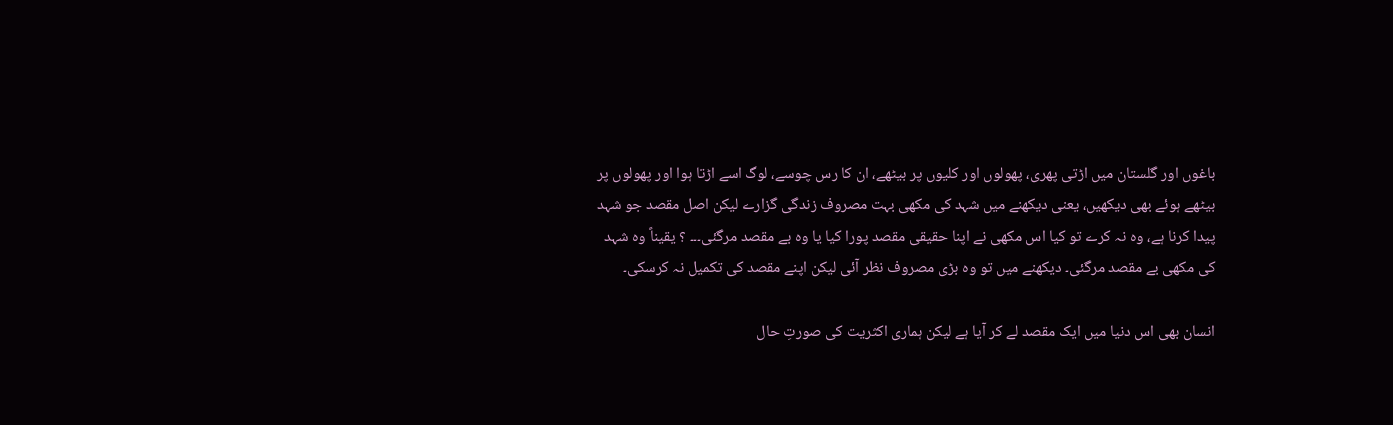باغوں اور گلستان میں اڑتی پھری، پھولوں اور کلیوں پر بیٹھے، ان کا رس چوسے، لوگ اسے اڑتا ہوا اور پھولوں پر بیٹھے ہوئے بھی دیکھیں، یعنی دیکھنے میں شہد کی مکھی بہت مصروف زندگی گزارے لیکن اصل مقصد جو شہد پیدا کرنا ہے، وہ نہ کرے تو کیا اس مکھی نے اپنا حقیقی مقصد پورا کیا یا وہ بے مقصد مرگئی۔۔۔ ؟ یقیناً وہ شہد کی مکھی بے مقصد مرگئی۔ دیکھنے میں تو وہ بڑی مصروف نظر آئی لیکن اپنے مقصد کی تکمیل نہ کرسکی۔

انسان بھی اس دنیا میں ایک مقصد لے کر آیا ہے لیکن ہماری اکثریت کی صورتِ حال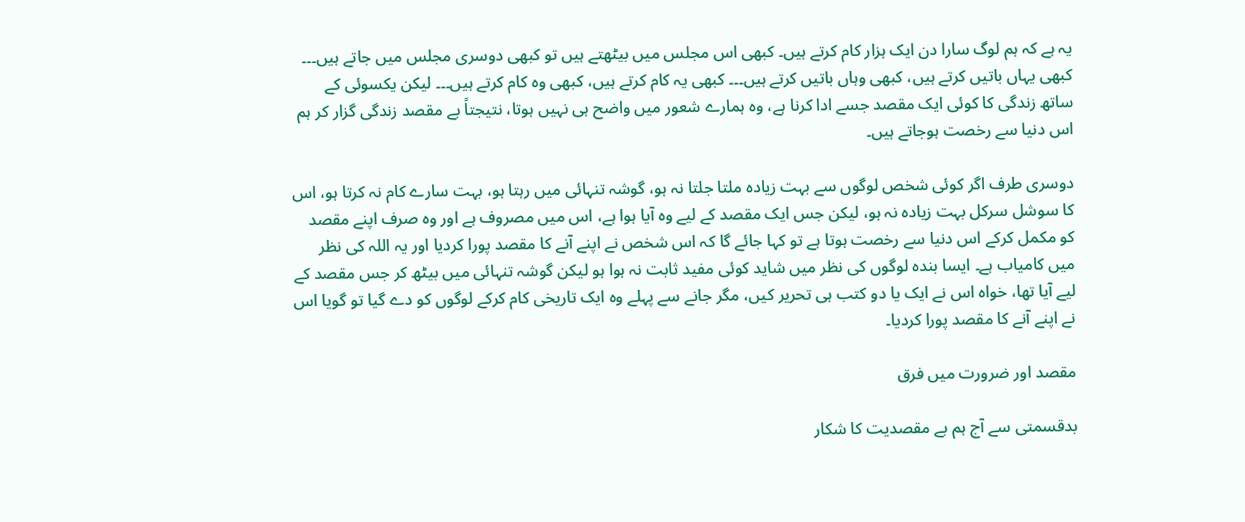یہ ہے کہ ہم لوگ سارا دن ایک ہزار کام کرتے ہیں۔ کبھی اس مجلس میں بیٹھتے ہیں تو کبھی دوسری مجلس میں جاتے ہیں۔۔۔ کبھی یہاں باتیں کرتے ہیں، کبھی وہاں باتیں کرتے ہیں۔۔۔ کبھی یہ کام کرتے ہیں، کبھی وہ کام کرتے ہیں۔۔۔ لیکن یکسوئی کے ساتھ زندگی کا کوئی ایک مقصد جسے ادا کرنا ہے، وہ ہمارے شعور میں واضح ہی نہیں ہوتا، نتیجتاً بے مقصد زندگی گزار کر ہم اس دنیا سے رخصت ہوجاتے ہیں۔

دوسری طرف اگر کوئی شخص لوگوں سے بہت زیادہ ملتا جلتا نہ ہو، گوشہ تنہائی میں رہتا ہو، بہت سارے کام نہ کرتا ہو، اس کا سوشل سرکل بہت زیادہ نہ ہو، لیکن جس ایک مقصد کے لیے وہ آیا ہوا ہے، اس میں مصروف ہے اور وہ صرف اپنے مقصد کو مکمل کرکے اس دنیا سے رخصت ہوتا ہے تو کہا جائے گا کہ اس شخص نے اپنے آنے کا مقصد پورا کردیا اور یہ اللہ کی نظر میں کامیاب ہے۔ ایسا بندہ لوگوں کی نظر میں شاید کوئی مفید ثابت نہ ہوا ہو لیکن گوشہ تنہائی میں بیٹھ کر جس مقصد کے لیے آیا تھا، خواہ اس نے ایک یا دو کتب ہی تحریر کیں، مگر جانے سے پہلے وہ ایک تاریخی کام کرکے لوگوں کو دے گیا تو گویا اس نے اپنے آنے کا مقصد پورا کردیا۔

مقصد اور ضرورت میں فرق

بدقسمتی سے آج ہم بے مقصدیت کا شکار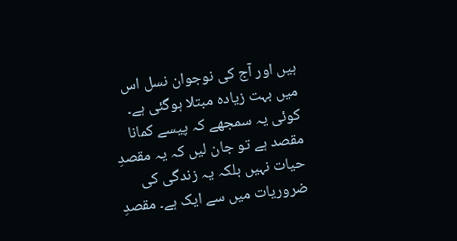ہیں اور آج کی نوجوان نسل اس میں بہت زیادہ مبتلا ہوگئی ہے۔ کوئی یہ سمجھے کہ پیسے کمانا مقصد ہے تو جان لیں کہ یہ مقصدِ حیات نہیں بلکہ یہ زندگی کی ضروریات میں سے ایک ہے۔ مقصدِ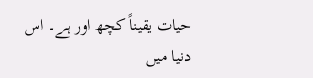حیات یقیناً کچھ اور ہے۔ اس دنیا میں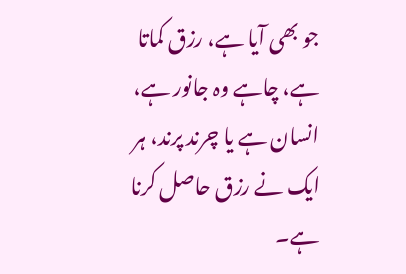جو بھی آیا ہے، رزق کماتا ہے، چاہے وہ جانور ہے، انسان ہے یا چرند پرند، ہر ایک نے رزق حاصل کرنا ہے۔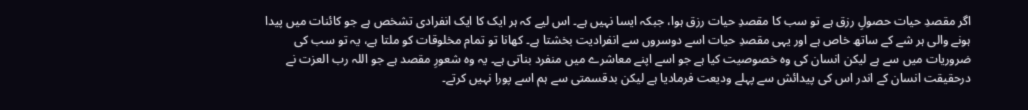اگر مقصدِ حیات حصولِ رزق ہے تو سب کا مقصدِ حیات رزق ہوا، جبکہ ایسا نہیں ہے۔ اس لیے کہ ہر ایک کا ایک انفرادی تشخص ہے جو کائنات میں پیدا ہونے والی ہر شے کے ساتھ خاص ہے اور یہی مقصدِ حیات اسے دوسروں سے انفرادیت بخشتا ہے۔ کھانا تو تمام مخلوقات کو ملتا ہے، یہ تو سب کی ضروریات میں سے ہے لیکن انسان کی وہ خصوصیت کیا ہے جو اسے اپنے معاشرے میں منفرد بناتی ہے۔ یہ وہ شعورِ مقصد ہے جو اللہ رب العزت نے درحقیقت انسان کے اندر اس کی پیدائش سے پہلے ودیعت فرمادیا ہے لیکن بدقسمتی سے ہم اسے پورا نہیں کرتے۔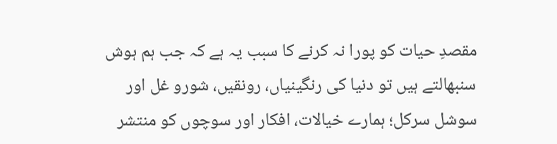مقصدِ حیات کو پورا نہ کرنے کا سبب یہ ہے کہ جب ہم ہوش سنبھالتے ہیں تو دنیا کی رنگینیاں، رونقیں، شورو غل اور سوشل سرکل؛ ہمارے خیالات، افکار اور سوچوں کو منتشر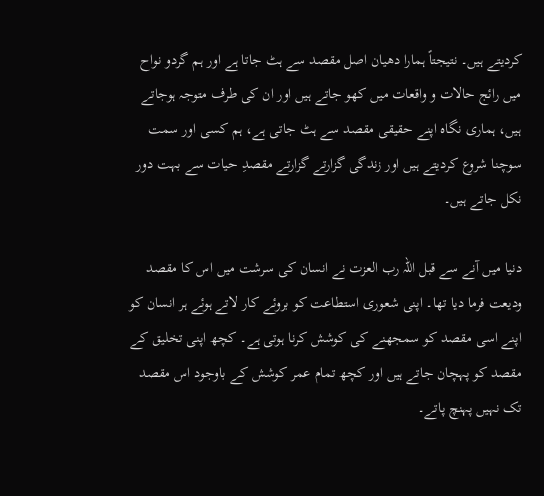کردیتے ہیں۔ نتیجتاً ہمارا دھیان اصل مقصد سے ہٹ جاتا ہے اور ہم گردو نواح میں رائج حالات و واقعات میں کھو جاتے ہیں اور ان کی طرف متوجہ ہوجاتے ہیں، ہماری نگاہ اپنے حقیقی مقصد سے ہٹ جاتی ہے، ہم کسی اور سمت سوچنا شروع کردیتے ہیں اور زندگی گزارتے گزارتے مقصدِ حیات سے بہت دور نکل جاتے ہیں۔

دنیا میں آنے سے قبل اللہ رب العزت نے انسان کی سرشت میں اس کا مقصد ودیعت فرما دیا تھا۔ اپنی شعوری استطاعت کو بروئے کار لاتے ہوئے ہر انسان کو اپنے اسی مقصد کو سمجھنے کی کوشش کرنا ہوتی ہے۔ کچھ اپنی تخلیق کے مقصد کو پہچان جاتے ہیں اور کچھ تمام عمر کوشش کے باوجود اس مقصد تک نہیں پہنچ پاتے۔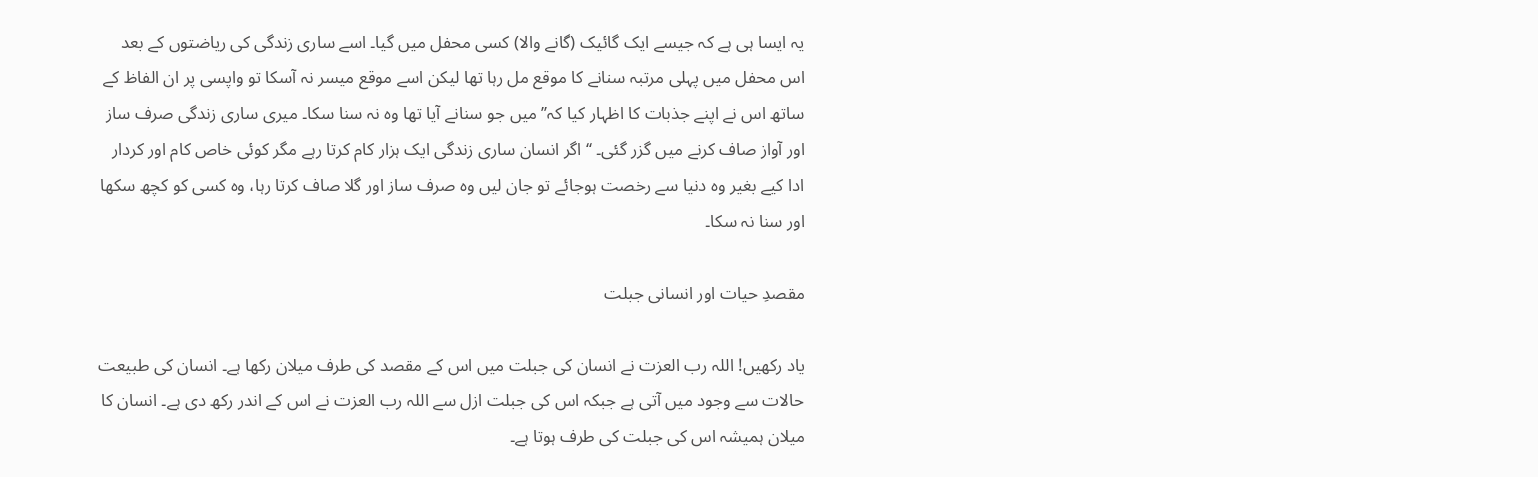یہ ایسا ہی ہے کہ جیسے ایک گائیک (گانے والا) کسی محفل میں گیا۔ اسے ساری زندگی کی ریاضتوں کے بعد اس محفل میں پہلی مرتبہ سنانے کا موقع مل رہا تھا لیکن اسے موقع میسر نہ آسکا تو واپسی پر ان الفاظ کے ساتھ اس نے اپنے جذبات کا اظہار کیا کہ’’میں جو سنانے آیا تھا وہ نہ سنا سکا۔ میری ساری زندگی صرف ساز اور آواز صاف کرنے میں گزر گئی۔ ‘‘ اگر انسان ساری زندگی ایک ہزار کام کرتا رہے مگر کوئی خاص کام اور کردار ادا کیے بغیر وہ دنیا سے رخصت ہوجائے تو جان لیں وہ صرف ساز اور گلا صاف کرتا رہا، وہ کسی کو کچھ سکھا اور سنا نہ سکا۔

مقصدِ حیات اور انسانی جبلت

یاد رکھیں! اللہ رب العزت نے انسان کی جبلت میں اس کے مقصد کی طرف میلان رکھا ہے۔ انسان کی طبیعت حالات سے وجود میں آتی ہے جبکہ اس کی جبلت ازل سے اللہ رب العزت نے اس کے اندر رکھ دی ہے۔ انسان کا میلان ہمیشہ اس کی جبلت کی طرف ہوتا ہے۔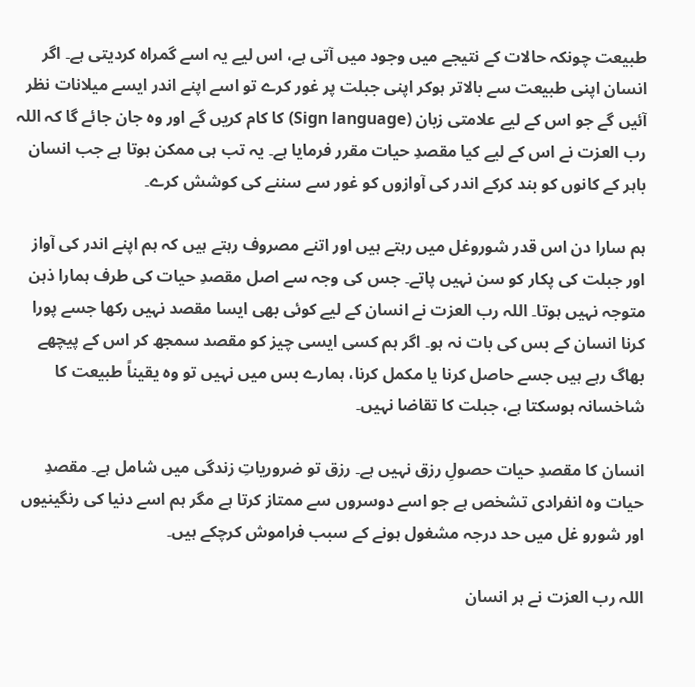طبیعت چونکہ حالات کے نتیجے میں وجود میں آتی ہے، اس لیے یہ اسے گمراہ کردیتی ہے۔ اگر انسان اپنی طبیعت سے بالاتر ہوکر اپنی جبلت پر غور کرے تو اسے اپنے اندر ایسے میلانات نظر آئیں گے جو اس کے لیے علامتی زبان (Sign language) کا کام کریں گے اور وہ جان جائے گا کہ اللہ رب العزت نے اس کے لیے کیا مقصدِ حیات مقرر فرمایا ہے۔ یہ تب ہی ممکن ہوتا ہے جب انسان باہر کے کانوں کو بند کرکے اندر کی آوازوں کو غور سے سننے کی کوشش کرے۔

ہم سارا دن اس قدر شوروغل میں رہتے ہیں اور اتنے مصروف رہتے ہیں کہ ہم اپنے اندر کی آواز اور جبلت کی پکار کو سن نہیں پاتے۔ جس کی وجہ سے اصل مقصدِ حیات کی طرف ہمارا ذہن متوجہ نہیں ہوتا۔ اللہ رب العزت نے انسان کے لیے کوئی بھی ایسا مقصد نہیں رکھا جسے پورا کرنا انسان کے بس کی بات نہ ہو۔ اگر ہم کسی ایسی چیز کو مقصد سمجھ کر اس کے پیچھے بھاگ رہے ہیں جسے حاصل کرنا یا مکمل کرنا، ہمارے بس میں نہیں تو وہ یقیناً طبیعت کا شاخسانہ ہوسکتا ہے، جبلت کا تقاضا نہیں۔

انسان کا مقصدِ حیات حصولِ رزق نہیں ہے۔ رزق تو ضروریاتِ زندگی میں شامل ہے۔ مقصدِ حیات وہ انفرادی تشخص ہے جو اسے دوسروں سے ممتاز کرتا ہے مگر ہم اسے دنیا کی رنگینیوں اور شورو غل میں حد درجہ مشغول ہونے کے سبب فراموش کرچکے ہیں۔

اللہ رب العزت نے ہر انسان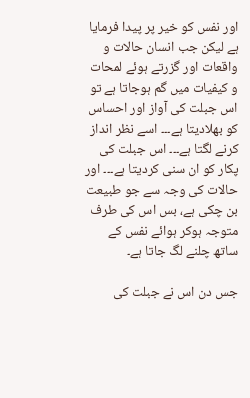اور نفس کو خیر پر پیدا فرمایا ہے لیکن جب انسان حالات و واقعات اور گزرتے ہوئے لمحات و کیفیات میں گم ہوجاتا ہے تو اس جبلت کی آواز اور احساس کو بھلادیتا ہے۔۔۔ اسے نظر انداز کرنے لگتا ہے۔۔۔ اس جبلت کی پکار کو ان سنی کردیتا ہے۔۔۔ اور حالات کی وجہ سے جو طبیعت بن چکی ہے، بس اس کی طرف متوجہ ہوکر ہوائے نفس کے ساتھ چلنے لگ جاتا ہے۔

جس دن اس نے جبلت کی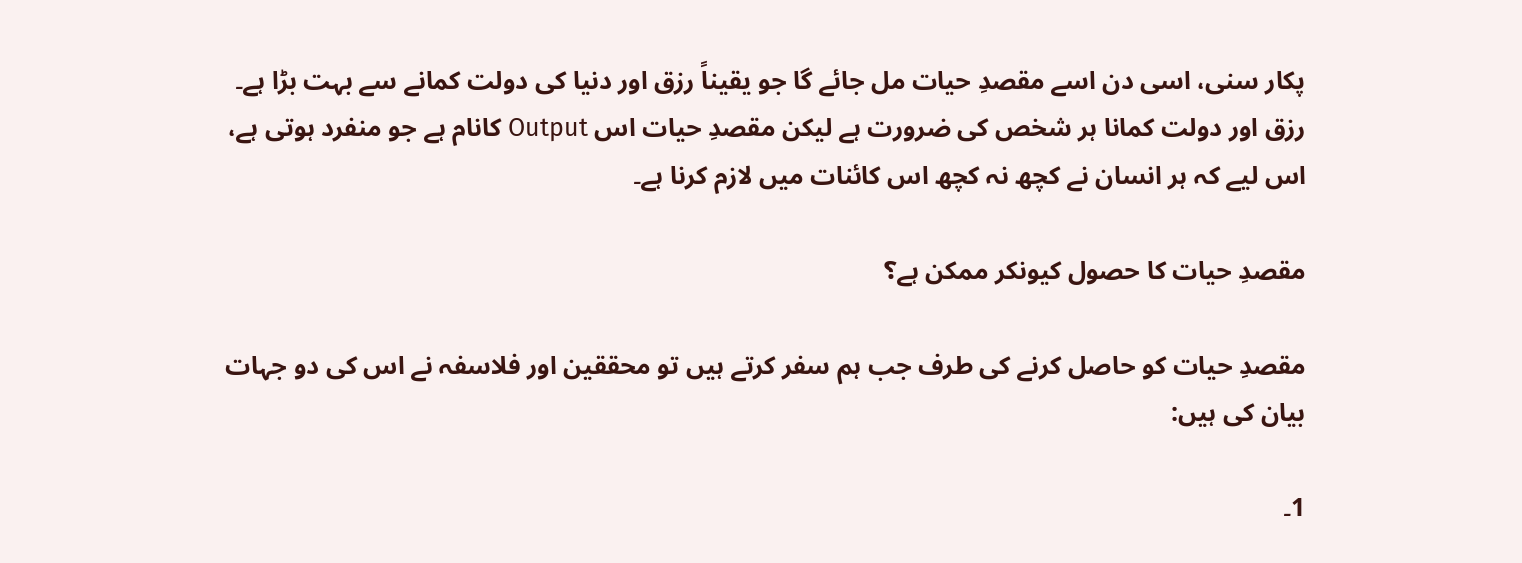پکار سنی، اسی دن اسے مقصدِ حیات مل جائے گا جو یقیناً رزق اور دنیا کی دولت کمانے سے بہت بڑا ہے۔ رزق اور دولت کمانا ہر شخص کی ضرورت ہے لیکن مقصدِ حیات اس Output کانام ہے جو منفرد ہوتی ہے، اس لیے کہ ہر انسان نے کچھ نہ کچھ اس کائنات میں لازم کرنا ہے۔

مقصدِ حیات کا حصول کیونکر ممکن ہے؟

مقصدِ حیات کو حاصل کرنے کی طرف جب ہم سفر کرتے ہیں تو محققین اور فلاسفہ نے اس کی دو جہات بیان کی ہیں:

1۔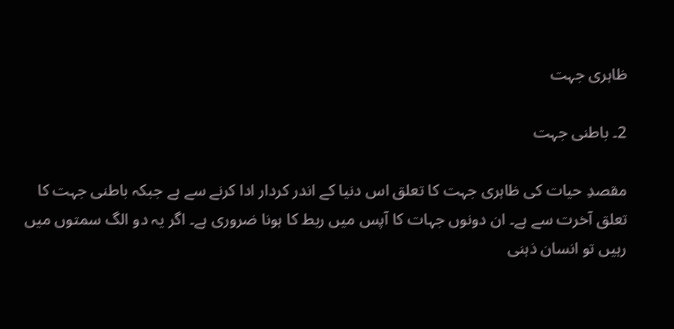ظاہری جہت

2۔ باطنی جہت

مقصدِ حیات کی ظاہری جہت کا تعلق اس دنیا کے اندر کردار ادا کرنے سے ہے جبکہ باطنی جہت کا تعلق آخرت سے ہے۔ ان دونوں جہات کا آپس میں ربط کا ہونا ضروری ہے۔ اگر یہ دو الگ سمتوں میں رہیں تو انسان ذہنی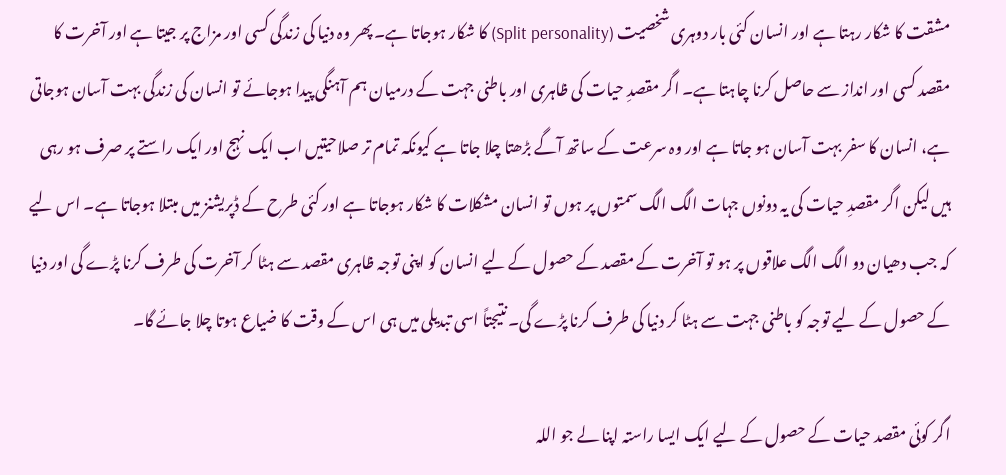مشقت کا شکار رہتا ہے اور انسان کئی بار دوہری شخصیت (Split personality) کا شکار ہوجاتا ہے۔ پھر وہ دنیا کی زندگی کسی اور مزاج پر جیتا ہے اور آخرت کا مقصد کسی اور انداز سے حاصل کرنا چاہتا ہے۔ اگر مقصدِ حیات کی ظاہری اور باطنی جہت کے درمیان ہم آہنگی پیدا ہوجائے تو انسان کی زندگی بہت آسان ہوجاتی ہے، انسان کا سفر بہت آسان ہو جاتا ہے اور وہ سرعت کے ساتھ آگے بڑھتا چلا جاتا ہے کیونکہ تمام تر صلاحیتیں اب ایک نہج اور ایک راستے پر صرف ہو رہی ہیں لیکن اگر مقصدِ حیات کی یہ دونوں جہات الگ الگ سمتوں پر ہوں تو انسان مشکلات کا شکار ہوجاتا ہے اور کئی طرح کے ڈپریشنز میں مبتلا ہوجاتا ہے۔ اس لیے کہ جب دھیان دو الگ الگ علاقوں پر ہو تو آخرت کے مقصد کے حصول کے لیے انسان کو اپنی توجہ ظاہری مقصد سے ہٹا کر آخرت کی طرف کرنا پڑے گی اور دنیا کے حصول کے لیے توجہ کو باطنی جہت سے ہٹا کر دنیا کی طرف کرنا پڑے گی۔ نتیجتاً اسی تبدیلی میں ہی اس کے وقت کا ضیاع ہوتا چلا جائے گا۔

اگر کوئی مقصد حیات کے حصول کے لیے ایک ایسا راستہ اپنا لے جو اللہ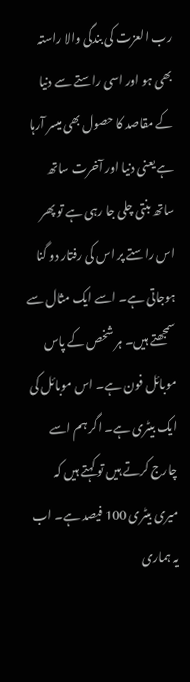رب العزت کی بندگی والا راستہ بھی ہو اور اسی راستے سے دنیا کے مقاصد کا حصول بھی میسر آرہا ہے یعنی دنیا اور آخرت ساتھ ساتھ بنتی چلی جا رہی ہے تو پھر اس راستے پر اس کی رفتار دو گنا ہوجاتی ہے۔ اسے ایک مثال سے سمجھتے ہیں۔ ہر شخص کے پاس موبائل فون ہے۔ اس موبائل کی ایک بیٹری ہے۔ اگر ہم اسے چارج کرتے ہیں تو کہتے ہیں کہ میری بیٹری 100 فیصد ہے۔ اب یہ ہماری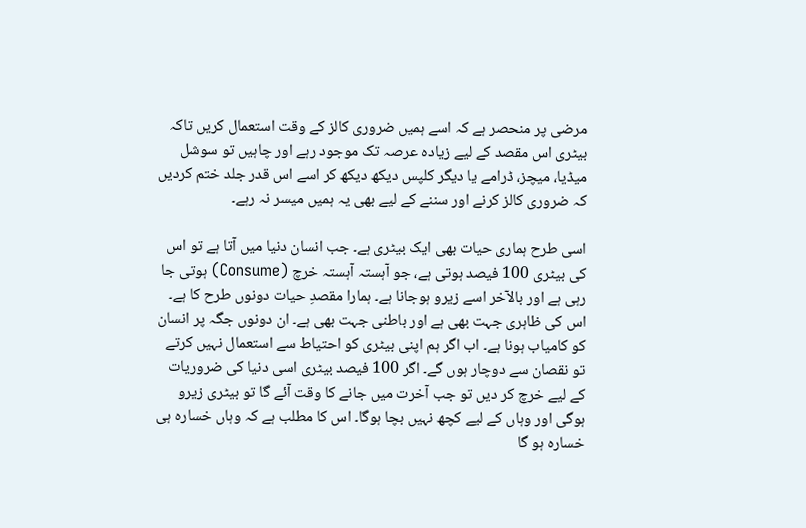مرضی پر منحصر ہے کہ اسے ہمیں ضروری کالز کے وقت استعمال کریں تاکہ بیٹری اس مقصد کے لیے زیادہ عرصہ تک موجود رہے اور چاہیں تو سوشل میڈیا، میچز، ڈرامے یا دیگر کلپس دیکھ دیکھ کر اسے اس قدر جلد ختم کردیں کہ ضروری کالز کرنے اور سننے کے لیے بھی یہ ہمیں میسر نہ رہے۔

اسی طرح ہماری حیات بھی ایک بیٹری ہے۔ جب انسان دنیا میں آتا ہے تو اس کی بیٹری 100 فیصد ہوتی ہے، جو آہستہ آہستہ خرچ (Consume) ہوتی جا رہی ہے اور بالآخر اسے زیرو ہوجانا ہے۔ ہمارا مقصدِ حیات دونوں طرح کا ہے۔ اس کی ظاہری جہت بھی ہے اور باطنی جہت بھی ہے۔ ان دونوں جگہ پر انسان کو کامیاب ہونا ہے۔ اب اگر ہم اپنی بیٹری کو احتیاط سے استعمال نہیں کرتے تو نقصان سے دوچار ہوں گے۔ اگر 100 فیصد بیٹری اسی دنیا کی ضروریات کے لیے خرچ کر دیں تو جب آخرت میں جانے کا وقت آئے گا تو بیٹری زیرو ہوگی اور وہاں کے لیے کچھ نہیں بچا ہوگا۔ اس کا مطلب ہے کہ وہاں خسارہ ہی خسارہ ہو گا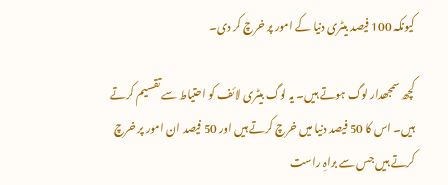کیونکہ 100 فیصد بیٹری دنیا کے امور پر خرچ کر دی۔

کچھ سمجھدار لوگ ہوتے ہیں۔ یہ لوگ بیٹری لائف کو احتیاط سے تقسیم کرتے ہیں۔ اس کا 50 فیصد دنیا میں خرچ کرتے ہیں اور 50 فیصد ان امور پر خرچ کرتے ہیں جس سے براہِ راست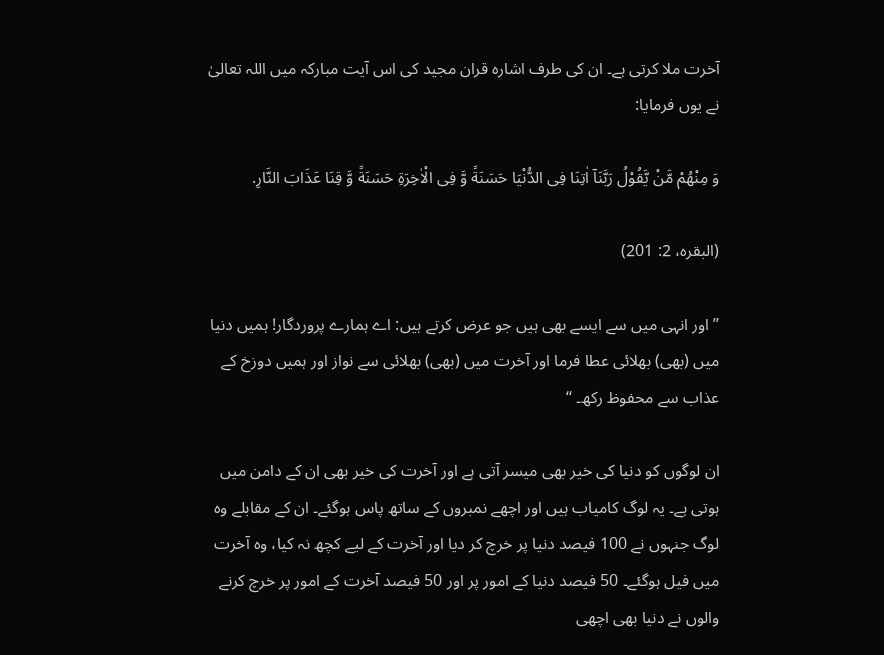آخرت ملا کرتی ہے۔ ان کی طرف اشارہ قران مجید کی اس آیت مبارکہ میں اللہ تعالیٰ نے یوں فرمایا:

وَ مِنْهُمْ مَّنْ یَّقُوْلُ رَبَّنَاۤ اٰتِنَا فِی الدُّنْیَا حَسَنَةً وَّ فِی الْاٰخِرَةِ حَسَنَةً وَّ قِنَا عَذَابَ النَّارِ.

(البقرہ، 2: 201)

’’ اور انہی میں سے ایسے بھی ہیں جو عرض کرتے ہیں: اے ہمارے پروردگار! ہمیں دنیا میں (بھی) بھلائی عطا فرما اور آخرت میں (بھی) بھلائی سے نواز اور ہمیں دوزخ کے عذاب سے محفوظ رکھ۔ ‘‘

ان لوگوں کو دنیا کی خیر بھی میسر آتی ہے اور آخرت کی خیر بھی ان کے دامن میں ہوتی ہے۔ یہ لوگ کامیاب ہیں اور اچھے نمبروں کے ساتھ پاس ہوگئے۔ ان کے مقابلے وہ لوگ جنہوں نے 100 فیصد دنیا پر خرچ کر دیا اور آخرت کے لیے کچھ نہ کیا، وہ آخرت میں فیل ہوگئے۔ 50 فیصد دنیا کے امور پر اور 50 فیصد آخرت کے امور پر خرچ کرنے والوں نے دنیا بھی اچھی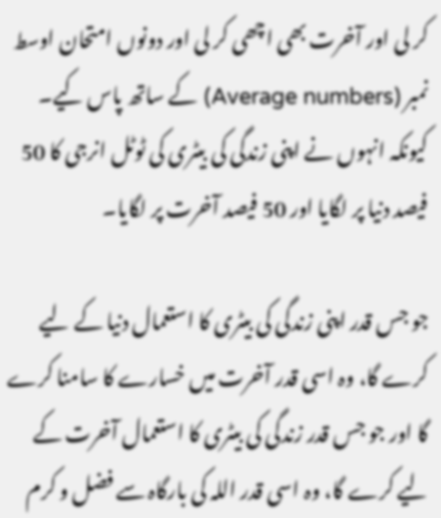کر لی اور آخرت بھی اچھی کر لی اور دونوں امتحان اوسط نمبر (Average numbers) کے ساتھ پاس کیے۔ کیونکہ انہوں نے اپنی زندگی کی بیٹری کی ٹوٹل انرجی کا 50 فیصد دنیا پر لگایا اور 50 فیصد آخرت پر لگایا۔

جو جس قدر اپنی زندگی کی بیٹری کا استعمال دنیا کے لیے کرے گا، وہ اسی قدر آخرت میں خسارے کا سامنا کرے گا اور جو جس قدر زندگی کی بیٹری کا استعمال آخرت کے لیے کرے گا، وہ اسی قدر اللہ کی بارگاہ سے فضل و کرم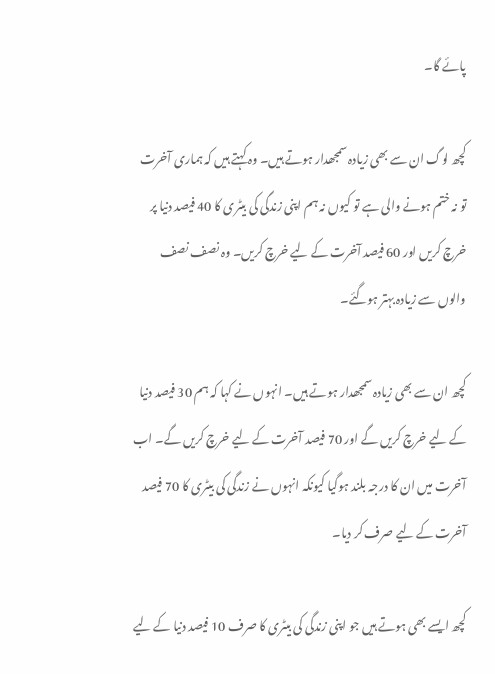پائے گا۔

کچھ لوگ ان سے بھی زیادہ سمجھدار ہوتے ہیں۔ وہ کہتے ہیں کہ ہماری آخرت تو نہ ختم ہونے والی ہے تو کیوں نہ ہم اپنی زندگی کی بیٹری کا 40 فیصد دنیا پر خرچ کریں اور 60 فیصد آخرت کے لیے خرچ کریں۔ وہ نصف نصف والوں سے زیادہ بہتر ہوگئے۔

کچھ ان سے بھی زیادہ سمجھدار ہوتے ہیں۔ انہوں نے کہا کہ ہم 30 فیصد دنیا کے لیے خرچ کریں گے اور 70 فیصد آخرت کے لیے خرچ کریں گے۔ اب آخرت میں ان کا درجہ بلند ہوگیا کیونکہ انہوں نے زندگی کی بیٹری کا 70 فیصد آخرت کے لیے صرف کر دیا۔

کچھ ایسے بھی ہوتے ہیں جو اپنی زندگی کی بیٹری کا صرف 10 فیصد دنیا کے لیے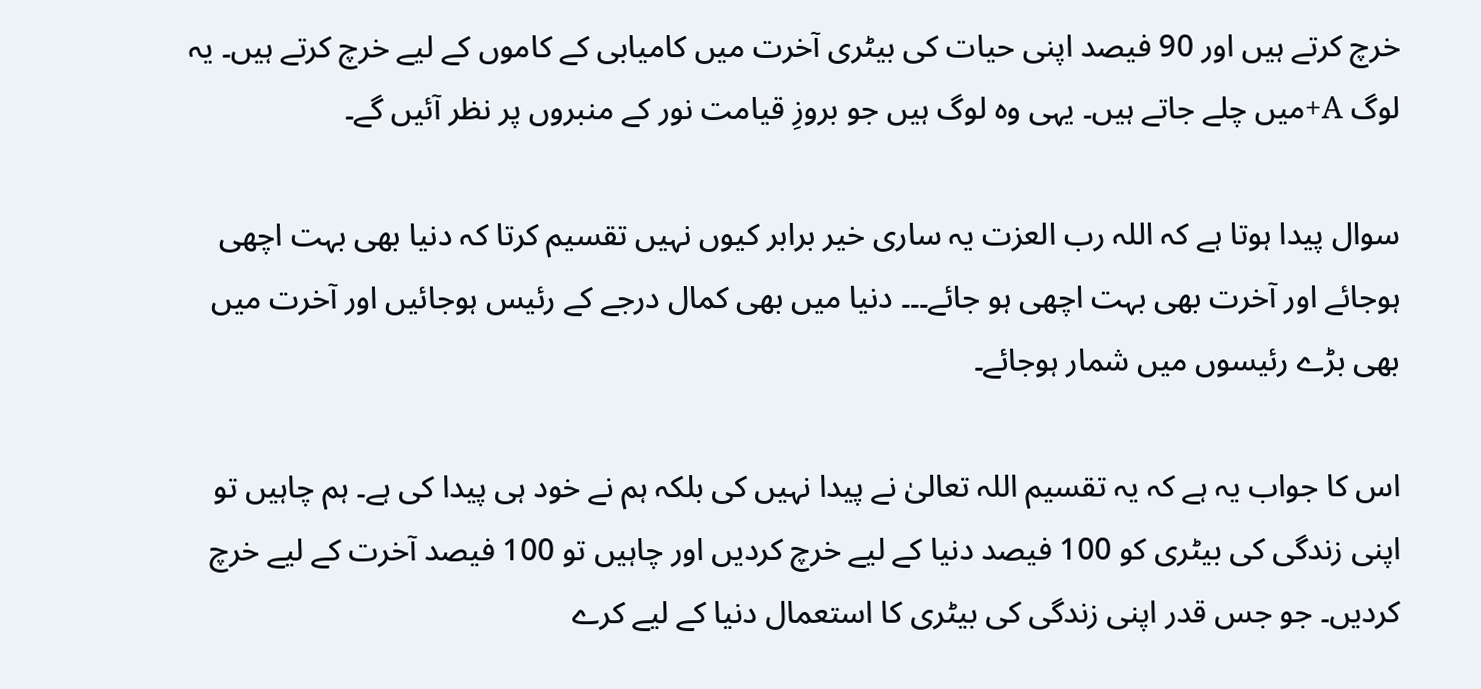خرچ کرتے ہیں اور 90 فیصد اپنی حیات کی بیٹری آخرت میں کامیابی کے کاموں کے لیے خرچ کرتے ہیں۔ یہ لوگ A+میں چلے جاتے ہیں۔ یہی وہ لوگ ہیں جو بروزِ قیامت نور کے منبروں پر نظر آئیں گے۔

سوال پیدا ہوتا ہے کہ اللہ رب العزت یہ ساری خیر برابر کیوں نہیں تقسیم کرتا کہ دنیا بھی بہت اچھی ہوجائے اور آخرت بھی بہت اچھی ہو جائے۔۔۔ دنیا میں بھی کمال درجے کے رئیس ہوجائیں اور آخرت میں بھی بڑے رئیسوں میں شمار ہوجائے۔

اس کا جواب یہ ہے کہ یہ تقسیم اللہ تعالیٰ نے پیدا نہیں کی بلکہ ہم نے خود ہی پیدا کی ہے۔ ہم چاہیں تو اپنی زندگی کی بیٹری کو 100 فیصد دنیا کے لیے خرچ کردیں اور چاہیں تو 100 فیصد آخرت کے لیے خرچ کردیں۔ جو جس قدر اپنی زندگی کی بیٹری کا استعمال دنیا کے لیے کرے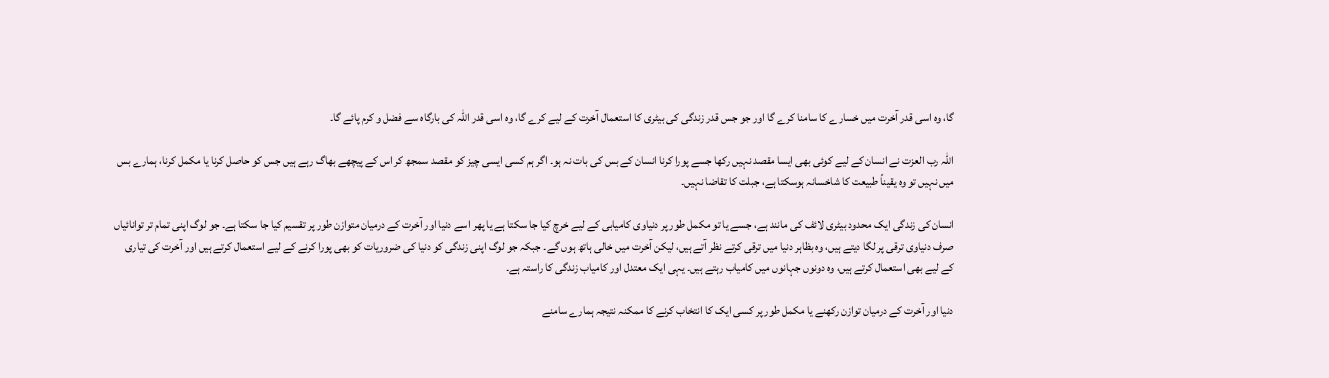گا، وہ اسی قدر آخرت میں خسارے کا سامنا کرے گا اور جو جس قدر زندگی کی بیٹری کا استعمال آخرت کے لیے کرے گا، وہ اسی قدر اللہ کی بارگاہ سے فضل و کرم پائے گا۔

اللہ رب العزت نے انسان کے لیے کوئی بھی ایسا مقصد نہیں رکھا جسے پورا کرنا انسان کے بس کی بات نہ ہو۔ اگر ہم کسی ایسی چیز کو مقصد سمجھ کر اس کے پیچھے بھاگ رہے ہیں جس کو حاصل کرنا یا مکمل کرنا، ہمارے بس میں نہیں تو وہ یقیناً طبیعت کا شاخسانہ ہوسکتا ہے، جبلت کا تقاضا نہیں۔

انسان کی زندگی ایک محدود بیٹری لائف کی مانند ہے، جسے یا تو مکمل طور پر دنیاوی کامیابی کے لیے خرچ کیا جا سکتا ہے یا پھر اسے دنیا اور آخرت کے درمیان متوازن طور پر تقسیم کیا جا سکتا ہے۔ جو لوگ اپنی تمام تر توانائیاں صرف دنیاوی ترقی پر لگا دیتے ہیں، وہ بظاہر دنیا میں ترقی کرتے نظر آتے ہیں، لیکن آخرت میں خالی ہاتھ ہوں گے۔ جبکہ جو لوگ اپنی زندگی کو دنیا کی ضروریات کو بھی پورا کرنے کے لیے استعمال کرتے ہیں اور آخرت کی تیاری کے لیے بھی استعمال کرتے ہیں، وہ دونوں جہانوں میں کامیاب رہتے ہیں۔ یہی ایک معتدل اور کامیاب زندگی کا راستہ ہے۔

دنیا اور آخرت کے درمیان توازن رکھنے یا مکمل طور پر کسی ایک کا انتخاب کرنے کا ممکنہ نتیجہ ہمارے سامنے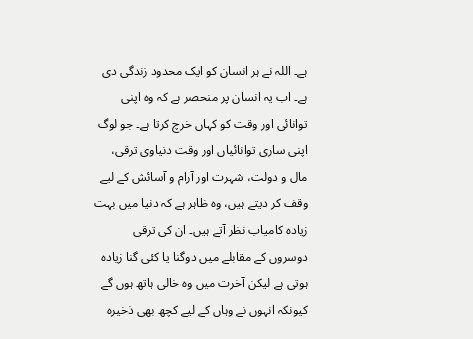ہے۔ اللہ نے ہر انسان کو ایک محدود زندگی دی ہے۔ اب یہ انسان پر منحصر ہے کہ وہ اپنی توانائی اور وقت کو کہاں خرچ کرتا ہے۔ جو لوگ اپنی ساری توانائیاں اور وقت دنیاوی ترقی، مال و دولت، شہرت اور آرام و آسائش کے لیے وقف کر دیتے ہیں، وہ ظاہر ہے کہ دنیا میں بہت زیادہ کامیاب نظر آتے ہیں۔ ان کی ترقی دوسروں کے مقابلے میں دوگنا یا کئی گنا زیادہ ہوتی ہے لیکن آخرت میں وہ خالی ہاتھ ہوں گے کیونکہ انہوں نے وہاں کے لیے کچھ بھی ذخیرہ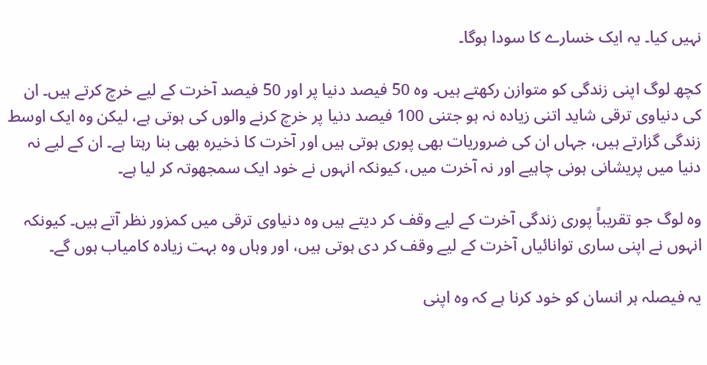نہیں کیا۔ یہ ایک خسارے کا سودا ہوگا۔

کچھ لوگ اپنی زندگی کو متوازن رکھتے ہیں۔ وہ 50 فیصد دنیا پر اور 50 فیصد آخرت کے لیے خرچ کرتے ہیں۔ ان کی دنیاوی ترقی شاید اتنی زیادہ نہ ہو جتنی 100 فیصد دنیا پر خرچ کرنے والوں کی ہوتی ہے، لیکن وہ ایک اوسط زندگی گزارتے ہیں، جہاں ان کی ضروریات بھی پوری ہوتی ہیں اور آخرت کا ذخیرہ بھی بنا رہتا ہے۔ ان کے لیے نہ دنیا میں پریشانی ہونی چاہیے اور نہ آخرت میں، کیونکہ انہوں نے خود ایک سمجھوتہ کر لیا ہے۔

وہ لوگ جو تقریباً پوری زندگی آخرت کے لیے وقف کر دیتے ہیں وہ دنیاوی ترقی میں کمزور نظر آتے ہیں۔ کیونکہ انہوں نے اپنی ساری توانائیاں آخرت کے لیے وقف کر دی ہوتی ہیں، اور وہاں وہ بہت زیادہ کامیاب ہوں گے۔

یہ فیصلہ ہر انسان کو خود کرنا ہے کہ وہ اپنی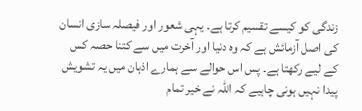زندگی کو کیسے تقسیم کرتا ہے۔ یہی شعور اور فیصلہ سازی انسان کی اصل آزمائش ہے کہ وہ دنیا اور آخرت میں سے کتنا حصہ کس کے لیے رکھتا ہے۔ پس اس حوالے سے ہمارے اذہان میں یہ تشویش پیدا نہیں ہونی چاہیے کہ اللہ نے خیر تمام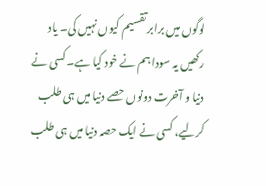لوگوں میں برابر تقسیم کیوں نہیں کی۔ یاد رکھیں یہ سودا ہم نے خود کیا ہے۔ کسی نے دنیا و آخرت دونوں حصے دنیا میں ہی طلب کرلیے، کسی نے ایک حصہ دنیا میں ہی طلب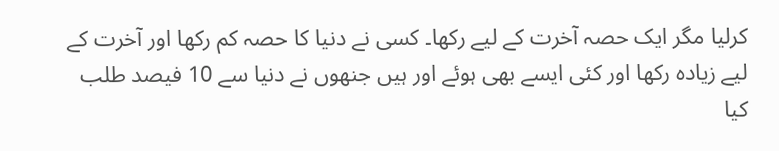کرلیا مگر ایک حصہ آخرت کے لیے رکھا۔ کسی نے دنیا کا حصہ کم رکھا اور آخرت کے لیے زیادہ رکھا اور کئی ایسے بھی ہوئے اور ہیں جنھوں نے دنیا سے 10 فیصد طلب کیا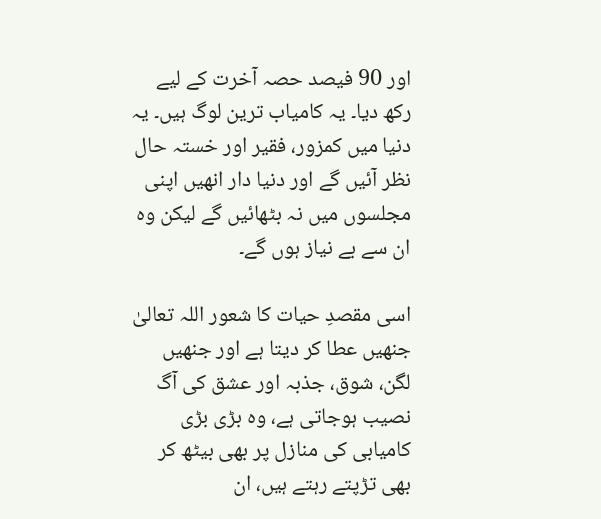اور 90 فیصد حصہ آخرت کے لیے رکھ دیا۔ یہ کامیاب ترین لوگ ہیں۔ یہ دنیا میں کمزور، فقیر اور خستہ حال نظر آئیں گے اور دنیا دار انھیں اپنی مجلسوں میں نہ بٹھائیں گے لیکن وہ ان سے بے نیاز ہوں گے۔

اسی مقصدِ حیات کا شعور اللہ تعالیٰ جنھیں عطا کر دیتا ہے اور جنھیں لگن، شوق، جذبہ اور عشق کی آگ نصیب ہوجاتی ہے، وہ بڑی بڑی کامیابی کی منازل پر بھی بیٹھ کر بھی تڑپتے رہتے ہیں، ان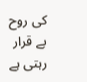کی روح بے قرار رہتی ہے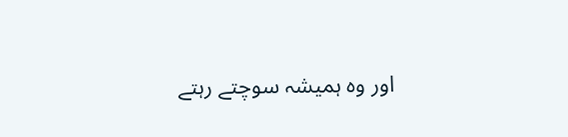اور وہ ہمیشہ سوچتے رہتے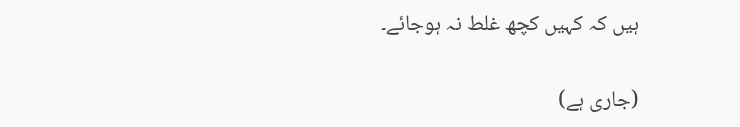ہیں کہ کہیں کچھ غلط نہ ہوجائے۔

(جاری ہے)